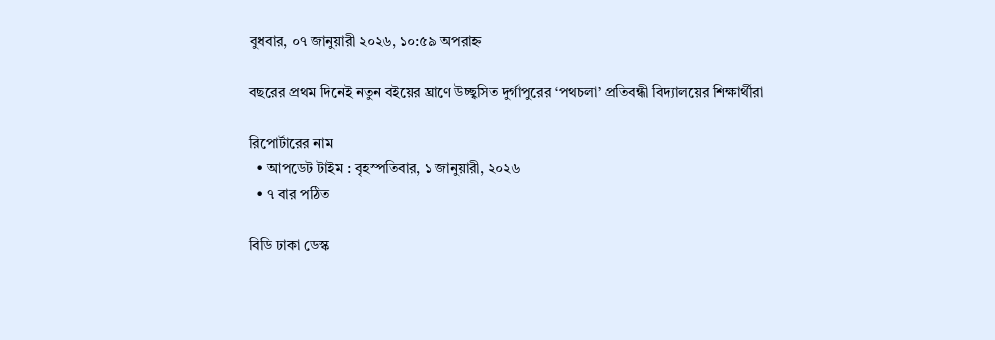বুধবার, ০৭ জানুয়ারী ২০২৬, ১০:৫৯ অপরাহ্ন

বছরের প্রথম দিনেই নতুন বইয়ের ঘ্রাণে উচ্ছ্বসিত দুর্গাপুরের ‘পথচলা’ প্রতিবন্ধী বিদ্যালয়ের শিক্ষার্থীরা

রিপোর্টারের নাম
  • আপডেট টাইম : বৃহস্পতিবার, ১ জানুয়ারী, ২০২৬
  • ৭ বার পঠিত

বিডি ঢাকা ডেস্ক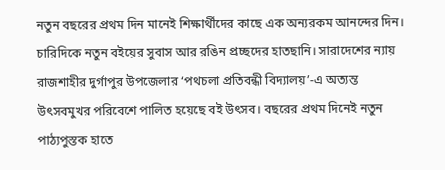নতুন বছরের প্রথম দিন মানেই শিক্ষার্থীদের কাছে এক অন্যরকম আনন্দের দিন। চারিদিকে নতুন বইয়ের সুবাস আর রঙিন প্রচ্ছদের হাতছানি। সারাদেশের ন্যায় রাজশাহীর দুর্গাপুর উপজেলার ‘পথচলা প্রতিবন্ধী বিদ্যালয়’-এ অত্যন্ত উৎসবমুখর পরিবেশে পালিত হয়েছে বই উৎসব। বছরের প্রথম দিনেই নতুন পাঠ্যপুস্তক হাতে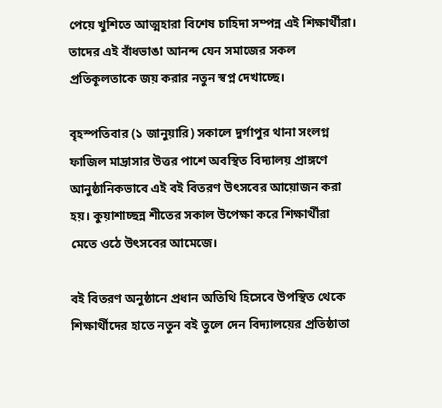পেয়ে খুশিতে আত্মহারা বিশেষ চাহিদা সম্পন্ন এই শিক্ষার্থীরা। তাদের এই বাঁধভাঙা আনন্দ যেন সমাজের সকল প্রতিকূলতাকে জয় করার নতুন স্বপ্ন দেখাচ্ছে।

বৃহস্পতিবার (১ জানুয়ারি) সকালে দুর্গাপুর থানা সংলগ্ন ফাজিল মাদ্রাসার উত্তর পাশে অবস্থিত বিদ্যালয় প্রাঙ্গণে আনুষ্ঠানিকভাবে এই বই বিতরণ উৎসবের আয়োজন করা হয়। কুয়াশাচ্ছন্ন শীতের সকাল উপেক্ষা করে শিক্ষার্থীরা মেতে ওঠে উৎসবের আমেজে।

বই বিতরণ অনুষ্ঠানে প্রধান অতিথি হিসেবে উপস্থিত থেকে শিক্ষার্থীদের হাতে নতুন বই তুলে দেন বিদ্যালয়ের প্রতিষ্ঠাতা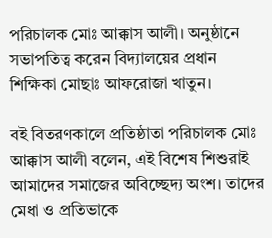পরিচালক মোঃ আক্কাস আলী। অনুষ্ঠানে সভাপতিত্ব করেন বিদ্যালয়ের প্রধান শিক্ষিকা মোছাঃ আফরোজা খাতুন।

বই বিতরণকালে প্রতিষ্ঠাতা পরিচালক মোঃ আক্কাস আলী বলেন, এই বিশেষ শিশুরাই আমাদের সমাজের অবিচ্ছেদ্য অংশ। তাদের মেধা ও প্রতিভাকে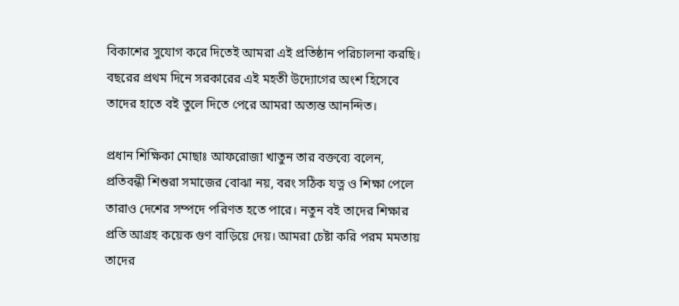বিকাশের সুযোগ করে দিতেই আমরা এই প্রতিষ্ঠান পরিচালনা করছি। বছরের প্রথম দিনে সরকারের এই মহতী উদ্যোগের অংশ হিসেবে তাদের হাতে বই তুলে দিতে পেরে আমরা অত্যন্ত আনন্দিত।

প্রধান শিক্ষিকা মোছাঃ আফরোজা খাতুন তার বক্তব্যে বলেন, প্রতিবন্ধী শিশুরা সমাজের বোঝা নয়, বরং সঠিক যত্ন ও শিক্ষা পেলে তারাও দেশের সম্পদে পরিণত হতে পারে। নতুন বই তাদের শিক্ষার প্রতি আগ্রহ কয়েক গুণ বাড়িয়ে দেয়। আমরা চেষ্টা করি পরম মমতায় তাদের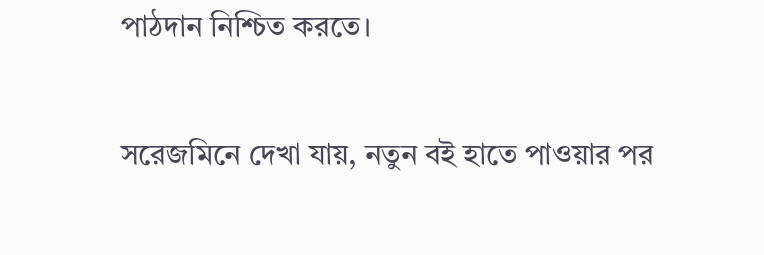পাঠদান নিশ্চিত করতে।

সরেজমিনে দেখা যায়, নতুন বই হাতে পাওয়ার পর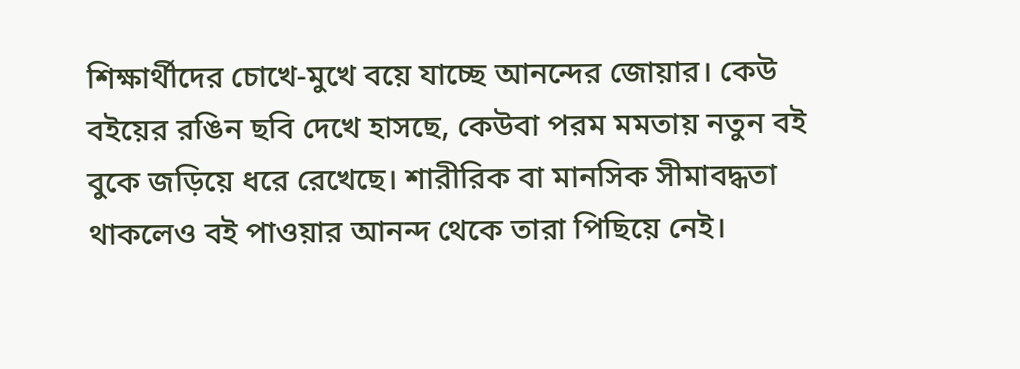শিক্ষার্থীদের চোখে-মুখে বয়ে যাচ্ছে আনন্দের জোয়ার। কেউ বইয়ের রঙিন ছবি দেখে হাসছে, কেউবা পরম মমতায় নতুন বই বুকে জড়িয়ে ধরে রেখেছে। শারীরিক বা মানসিক সীমাবদ্ধতা থাকলেও বই পাওয়ার আনন্দ থেকে তারা পিছিয়ে নেই।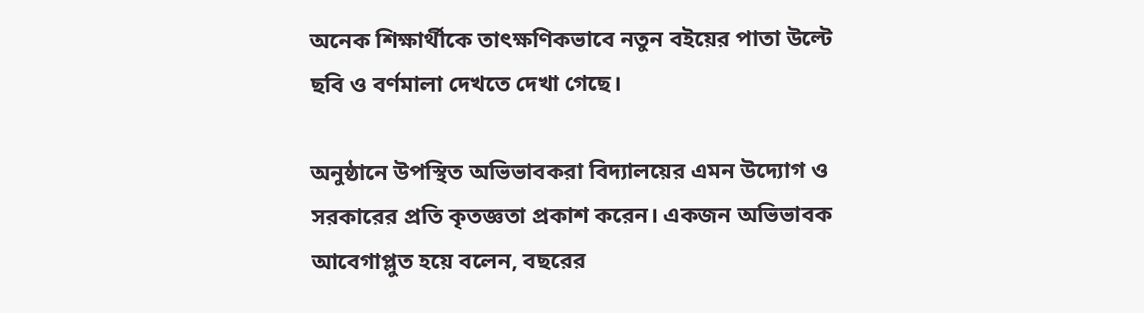অনেক শিক্ষার্থীকে তাৎক্ষণিকভাবে নতুন বইয়ের পাতা উল্টে ছবি ও বর্ণমালা দেখতে দেখা গেছে।

অনুষ্ঠানে উপস্থিত অভিভাবকরা বিদ্যালয়ের এমন উদ্যোগ ও সরকারের প্রতি কৃতজ্ঞতা প্রকাশ করেন। একজন অভিভাবক আবেগাপ্লুত হয়ে বলেন, বছরের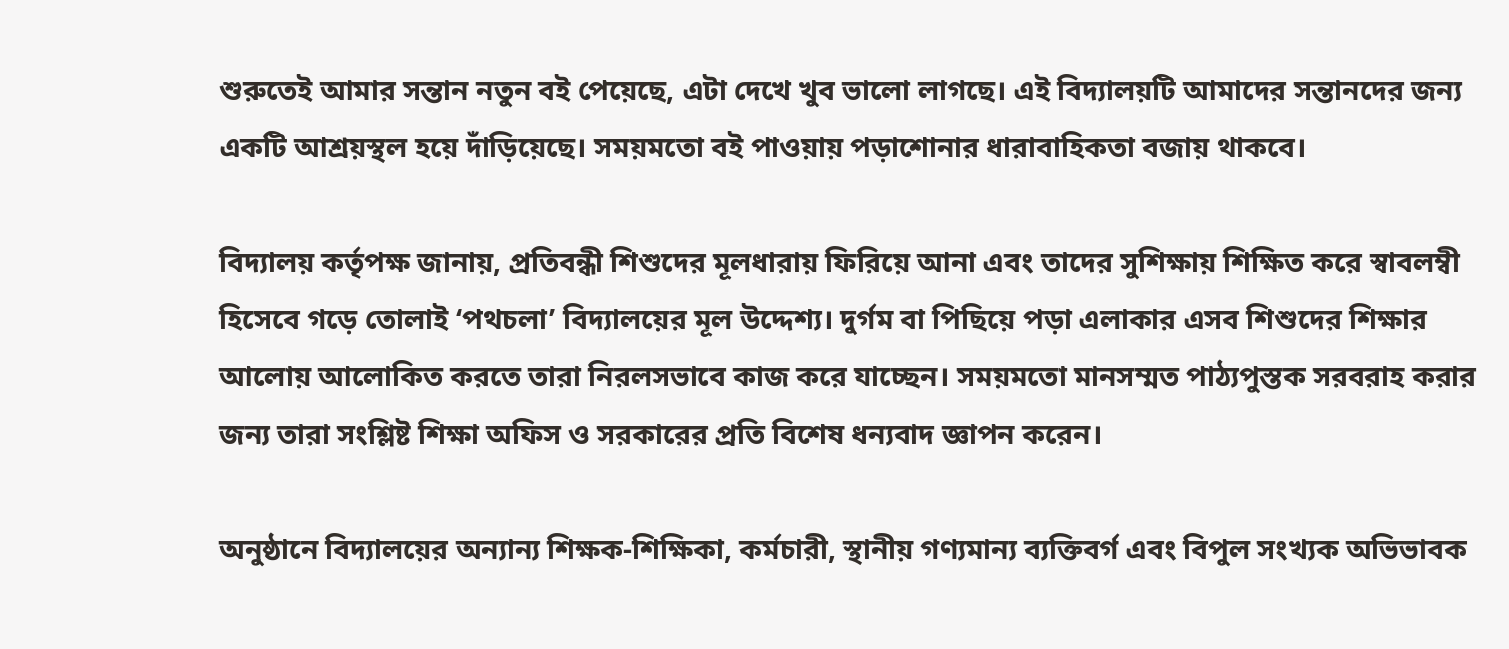শুরুতেই আমার সন্তান নতুন বই পেয়েছে, এটা দেখে খুব ভালো লাগছে। এই বিদ্যালয়টি আমাদের সন্তানদের জন্য একটি আশ্রয়স্থল হয়ে দাঁড়িয়েছে। সময়মতো বই পাওয়ায় পড়াশোনার ধারাবাহিকতা বজায় থাকবে।

বিদ্যালয় কর্তৃপক্ষ জানায়, প্রতিবন্ধী শিশুদের মূলধারায় ফিরিয়ে আনা এবং তাদের সুশিক্ষায় শিক্ষিত করে স্বাবলম্বী হিসেবে গড়ে তোলাই ‘পথচলা’ বিদ্যালয়ের মূল উদ্দেশ্য। দুর্গম বা পিছিয়ে পড়া এলাকার এসব শিশুদের শিক্ষার আলোয় আলোকিত করতে তারা নিরলসভাবে কাজ করে যাচ্ছেন। সময়মতো মানসম্মত পাঠ্যপুস্তক সরবরাহ করার জন্য তারা সংশ্লিষ্ট শিক্ষা অফিস ও সরকারের প্রতি বিশেষ ধন্যবাদ জ্ঞাপন করেন।

অনুষ্ঠানে বিদ্যালয়ের অন্যান্য শিক্ষক-শিক্ষিকা, কর্মচারী, স্থানীয় গণ্যমান্য ব্যক্তিবর্গ এবং বিপুল সংখ্যক অভিভাবক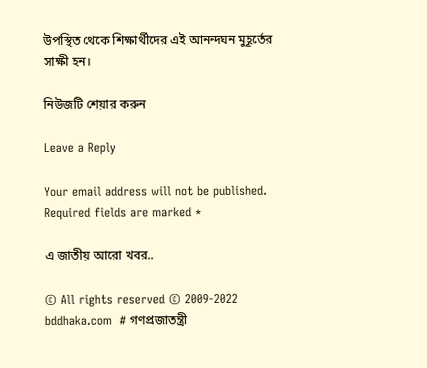উপস্থিত থেকে শিক্ষার্থীদের এই আনন্দঘন মুহূর্তের সাক্ষী হন।

নিউজটি শেয়ার করুন

Leave a Reply

Your email address will not be published. Required fields are marked *

এ জাতীয় আরো খবর..

© All rights reserved © 2009-2022 bddhaka.com  # গণপ্রজাতন্ত্রী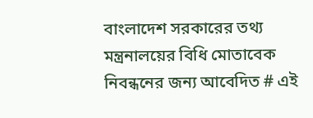বাংলাদেশ সরকারের তথ্য মন্ত্রনালয়ের বিধি মোতাবেক নিবন্ধনের জন্য আবেদিত # এই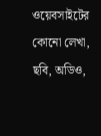ওয়েবসাইটের কোনো লেখা, ছবি, অডিও,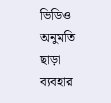ভিডিও অনুমতি ছাড়া ব্যবহার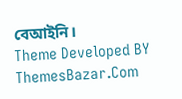বেআইনি।
Theme Developed BY ThemesBazar.Com